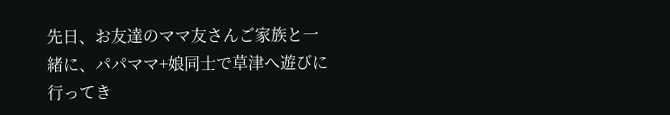先日、お友達のママ友さんご家族と一緒に、パパママ+娘同士で草津へ遊びに行ってき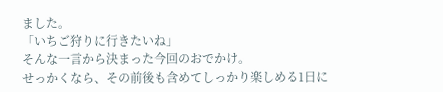ました。
「いちご狩りに行きたいね」
そんな一言から決まった今回のおでかけ。
せっかくなら、その前後も含めてしっかり楽しめる1日に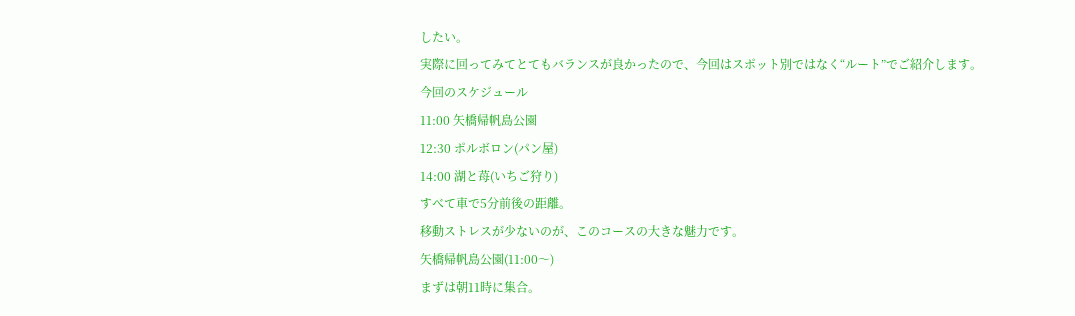したい。
実際に回ってみてとてもバランスが良かったので、今回はスポット別ではなく“ルート”でご紹介します。
今回のスケジュール
11:00 矢橋帰帆島公園
12:30 ポルボロン(パン屋)
14:00 湖と苺(いちご狩り)
すべて車で5分前後の距離。
移動ストレスが少ないのが、このコースの大きな魅力です。
矢橋帰帆島公園(11:00〜)
まずは朝11時に集合。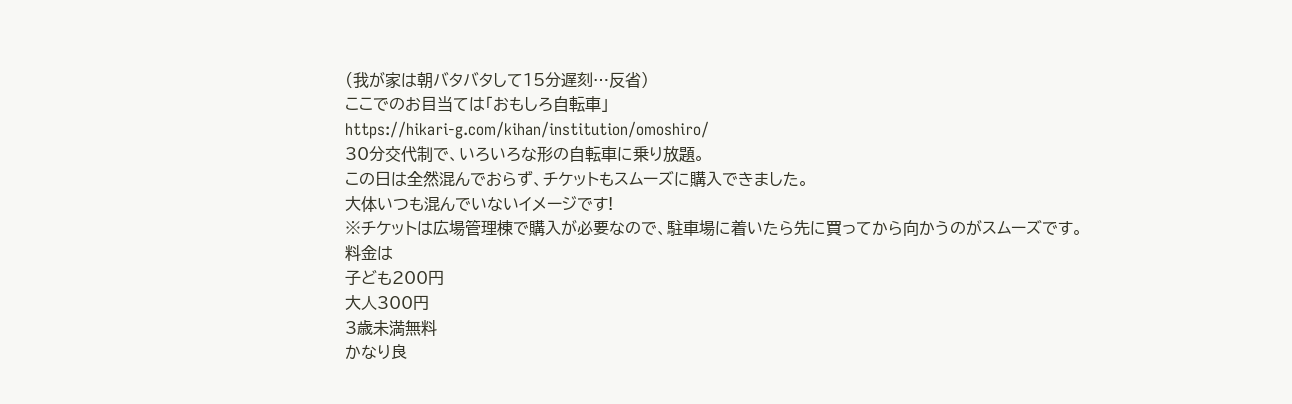(我が家は朝バタバタして15分遅刻…反省)
ここでのお目当ては「おもしろ自転車」
https://hikari-g.com/kihan/institution/omoshiro/
30分交代制で、いろいろな形の自転車に乗り放題。
この日は全然混んでおらず、チケットもスムーズに購入できました。
大体いつも混んでいないイメージです!
※チケットは広場管理棟で購入が必要なので、駐車場に着いたら先に買ってから向かうのがスムーズです。
料金は
子ども200円
大人300円
3歳未満無料
かなり良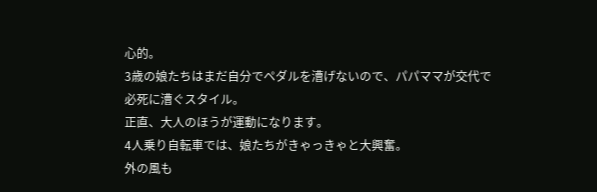心的。
3歳の娘たちはまだ自分でペダルを漕げないので、パパママが交代で必死に漕ぐスタイル。
正直、大人のほうが運動になります。
4人乗り自転車では、娘たちがきゃっきゃと大興奮。
外の風も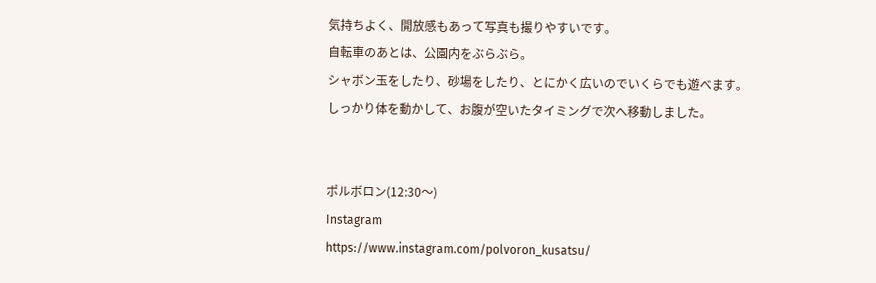気持ちよく、開放感もあって写真も撮りやすいです。
自転車のあとは、公園内をぶらぶら。
シャボン玉をしたり、砂場をしたり、とにかく広いのでいくらでも遊べます。
しっかり体を動かして、お腹が空いたタイミングで次へ移動しました。


ポルボロン(12:30〜)
Instagram
https://www.instagram.com/polvoron_kusatsu/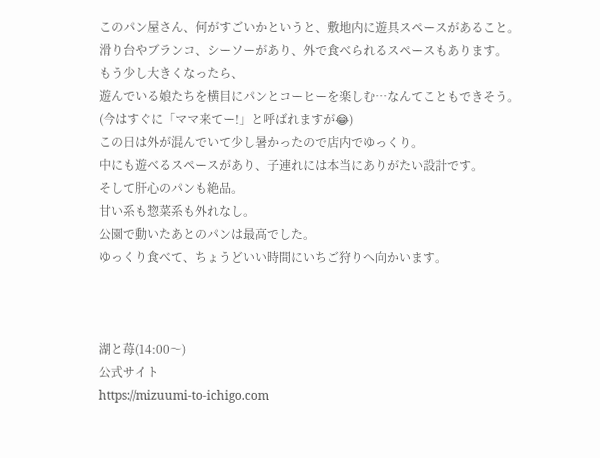このパン屋さん、何がすごいかというと、敷地内に遊具スペースがあること。
滑り台やブランコ、シーソーがあり、外で食べられるスペースもあります。
もう少し大きくなったら、
遊んでいる娘たちを横目にパンとコーヒーを楽しむ…なんてこともできそう。
(今はすぐに「ママ来てー!」と呼ばれますが😂)
この日は外が混んでいて少し暑かったので店内でゆっくり。
中にも遊べるスペースがあり、子連れには本当にありがたい設計です。
そして肝心のパンも絶品。
甘い系も惣菜系も外れなし。
公園で動いたあとのパンは最高でした。
ゆっくり食べて、ちょうどいい時間にいちご狩りへ向かいます。



湖と苺(14:00〜)
公式サイト
https://mizuumi-to-ichigo.com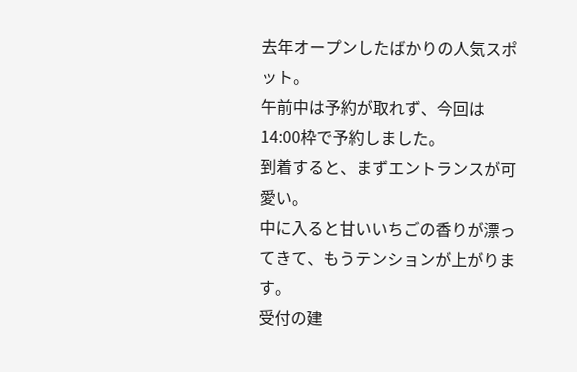去年オープンしたばかりの人気スポット。
午前中は予約が取れず、今回は14:00枠で予約しました。
到着すると、まずエントランスが可愛い。
中に入ると甘いいちごの香りが漂ってきて、もうテンションが上がります。
受付の建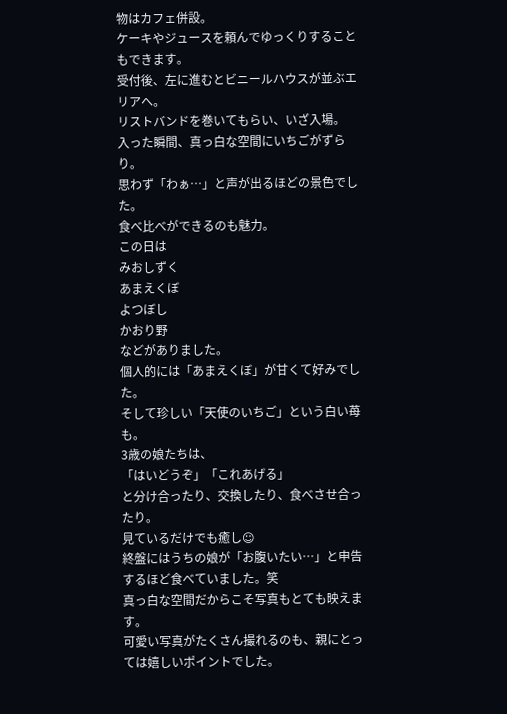物はカフェ併設。
ケーキやジュースを頼んでゆっくりすることもできます。
受付後、左に進むとビニールハウスが並ぶエリアへ。
リストバンドを巻いてもらい、いざ入場。
入った瞬間、真っ白な空間にいちごがずらり。
思わず「わぁ…」と声が出るほどの景色でした。
食べ比べができるのも魅力。
この日は
みおしずく
あまえくぼ
よつぼし
かおり野
などがありました。
個人的には「あまえくぼ」が甘くて好みでした。
そして珍しい「天使のいちご」という白い苺も。
3歳の娘たちは、
「はいどうぞ」「これあげる」
と分け合ったり、交換したり、食べさせ合ったり。
見ているだけでも癒し☺
終盤にはうちの娘が「お腹いたい…」と申告するほど食べていました。笑
真っ白な空間だからこそ写真もとても映えます。
可愛い写真がたくさん撮れるのも、親にとっては嬉しいポイントでした。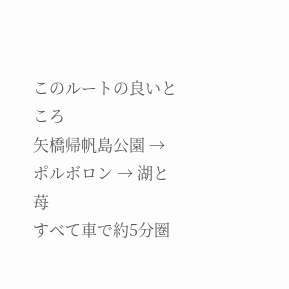このルートの良いところ
矢橋帰帆島公園 → ポルボロン → 湖と苺
すべて車で約5分圏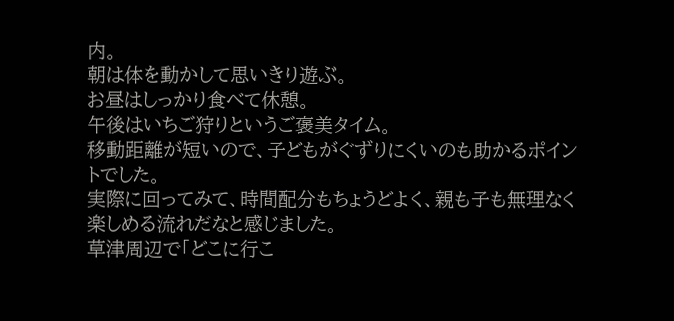内。
朝は体を動かして思いきり遊ぶ。
お昼はしっかり食べて休憩。
午後はいちご狩りというご褒美タイム。
移動距離が短いので、子どもがぐずりにくいのも助かるポイントでした。
実際に回ってみて、時間配分もちょうどよく、親も子も無理なく楽しめる流れだなと感じました。
草津周辺で「どこに行こ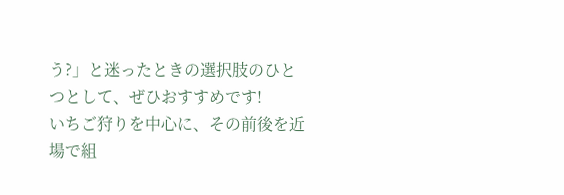う?」と迷ったときの選択肢のひとつとして、ぜひおすすめです!
いちご狩りを中心に、その前後を近場で組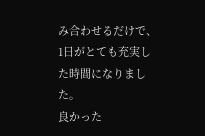み合わせるだけで、
1日がとても充実した時間になりました。
良かった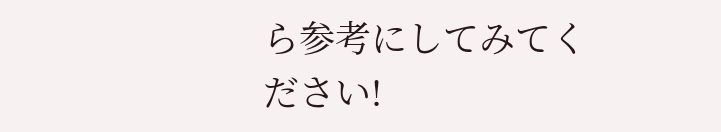ら参考にしてみてください!